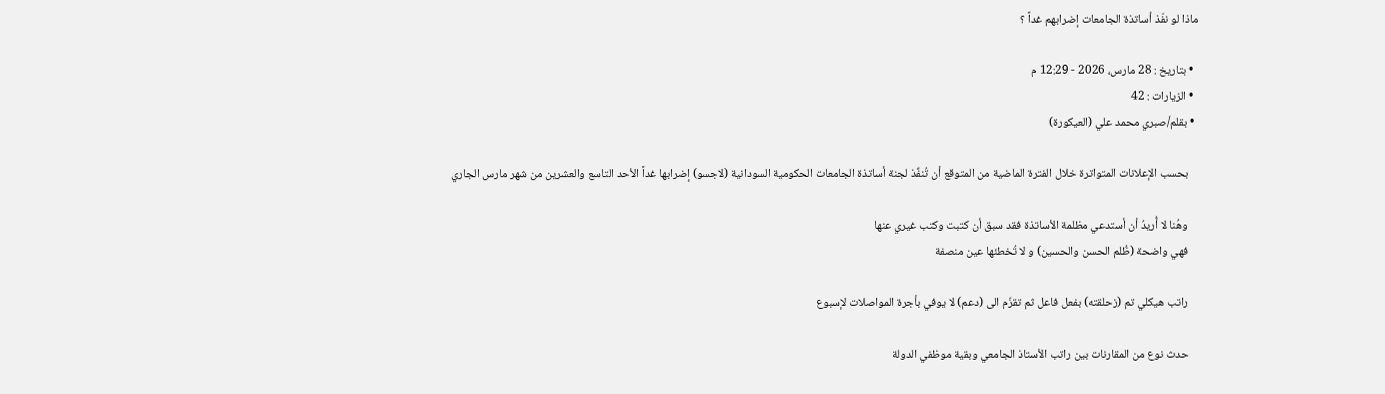ماذا لو نفّذ أساتذة الجامعات إضرابهم غداً ؟

  • بتاريخ : 28 مارس، 2026 - 12:29 م
  • الزيارات : 42
  • بقلم/صبري محمد علي (العيكورة)

    بحسب الإعلانات المتواترة خلال الفترة الماضية من المتوقع أن تُنفِّذ لجنة أساتذة الجامعات الحكومية السودانية (لاجسو) إضرابها غداً الأحد التاسع والعشرين من شهر مارس الجاري

    وهُنا لا أُريدُ أن أستدعي مظلمة الأساتذة فقد سبق أن كتبت وكتب غيري عنها
    فهي واضحة (ظُلم الحسن والحسين) و لا تُخطئها عين منصفة

    راتب هيكلي تم (زحلقته) بفعل فاعل ثم تقزّم الى (دعم) لا يوفي بأجرة المواصلات لإسبوع

    حدث نوع من المقارنات بين راتب الأستاذ الجامعي وبقية موظفي الدولة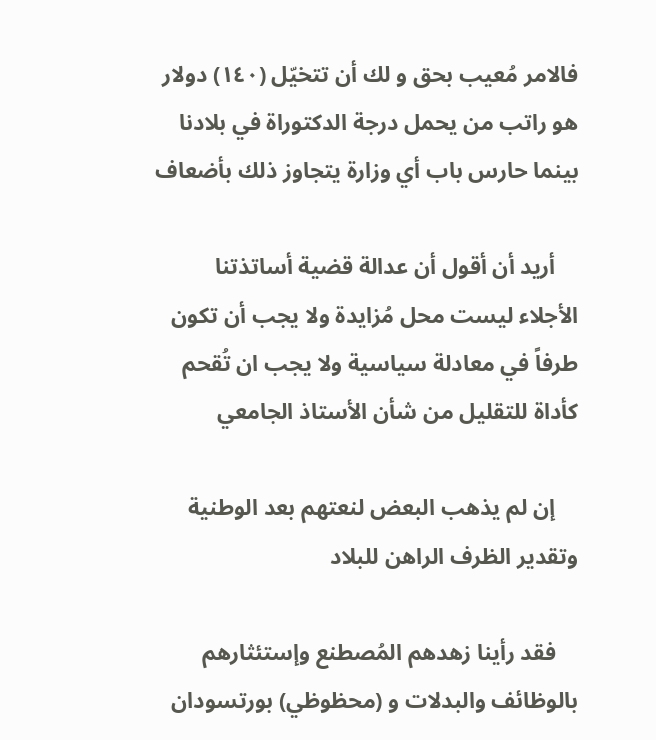فالامر مُعيب بحق و لك أن تتخيّل (١٤٠) دولار هو راتب من يحمل درجة الدكتوراة في بلادنا بينما حارس باب أي وزارة يتجاوز ذلك بأضعاف

    أريد أن أقول أن عدالة قضية أساتذتنا الأجلاء ليست محل مُزايدة ولا يجب أن تكون طرفاً في معادلة سياسية ولا يجب ان تُقحم كأداة للتقليل من شأن الأستاذ الجامعي

    إن لم يذهب البعض لنعتهم بعد الوطنية وتقدير الظرف الراهن للبلاد

    فقد رأينا زهدهم المُصطنع وإستئثارهم بالوظائف والبدلات و (محظوظي) بورتسودان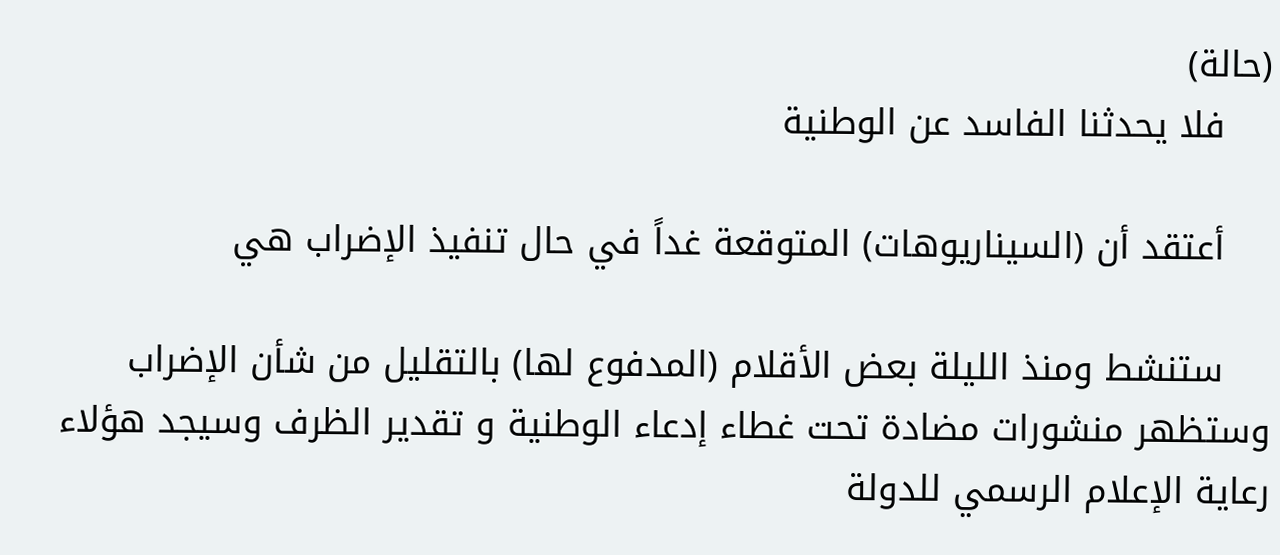(حالة)
    فلا يحدثنا الفاسد عن الوطنية

    أعتقد أن (السيناريوهات) المتوقعة غداً في حال تنفيذ الإضراب هي

    ستنشط ومنذ الليلة بعض الأقلام (المدفوع لها) بالتقليل من شأن الإضراب وستظهر منشورات مضادة تحت غطاء إدعاء الوطنية و تقدير الظرف وسيجد هؤلاء رعاية الإعلام الرسمي للدولة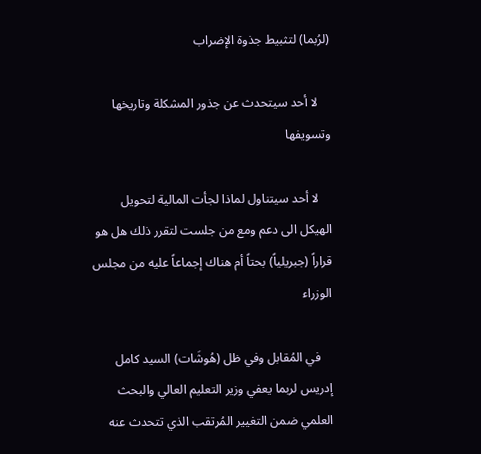(لرُبما) لتثبيط جذوة الإضراب

    لا أحد سيتحدث عن جذور المشكلة وتاريخها وتسويفها

    لا أحد سيتناول لماذا لجأت المالية لتحويل الهيكل الى دعم ومع من جلست لتقرر ذلك هل هو قراراً (جبريلياً) بحتاً أم هناك إجماعاً عليه من مجلس الوزراء

    في المُقابل وفي ظل (هُوشَات) السيد كامل إدريس لربما يعفي وزير التعليم العالي والبحث العلمي ضمن التغيير المُرتقب الذي تتحدث عنه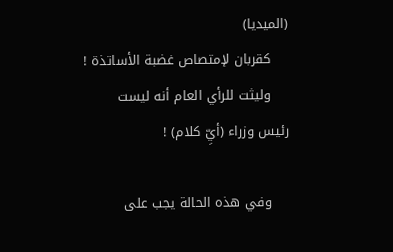(الميديا)
    كقربان لإمتصاص غضبة الأساتذة !
    وليثت للرأي العام أنه ليست رئيس وزراء (أيِّ كلام) !

    وفي هذه الحالة يجب على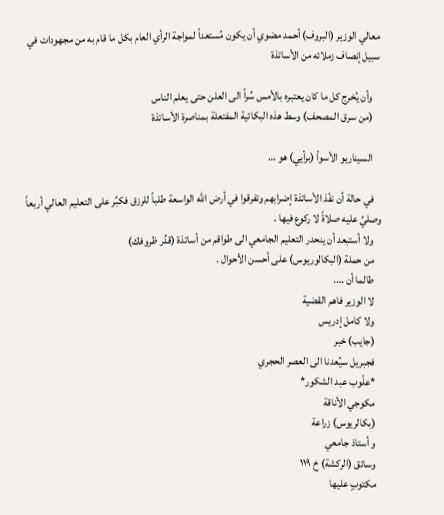معالي الوزير (البروف) أحمد مضوي أن يكون مُستعداً لمواجة الرأي العام بكل ما قام به من مجهودات في سبيل إنصاف زملائه من الأساتذة

    وأن يُخرج كل ما كان يعتبره بالأمس سِّراً الى العلن حتى يعلم الناس
    (من سرق المصحف) وسط هذه البكائية المفتعلة بمناصرة الأساتذة

    السيناريو الأسوأ (برأيي) هو …

    في حالة أن نفّذ الأساتذة إضرابهم وتفرقوا في أرض الله الواسعة طلباً للرزق فكبِّر على التعليم العالي أربعاً وصليِّ عليه صلاةً لا ركوع فيها .
    ولا أستبعد أن ينحدر التعليم الجامعي الى طواقم من أساتذة (قدِّر ظروفك)
    من حملة (البكالوريوس) على أحسن الأحوال .
    طالما أن ….
    لا الوزير فاهم القضية
    ولا كامل إدريس
    (جايب) خبر
    فجبريل سيُعدنا الى العصر الحجري
    *علّوب عبد الشكور*
    مكوجي الأناقة
    (بكالريوس) زراعة
    و أستاذ جامعي
    وسائق (الركشة) خ ١١٩
    مكتوبٍ عليها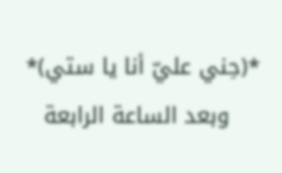*(حِني عليّ أنا يا ستي)*
    وبعد الساعة الرابعة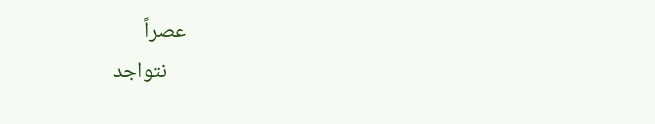عصراً
    نتواجد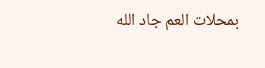بمحلات العم جاد الله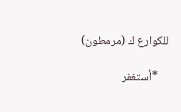للكوارع ك (مرمطون)

    *أستغفر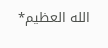الله العظيم*